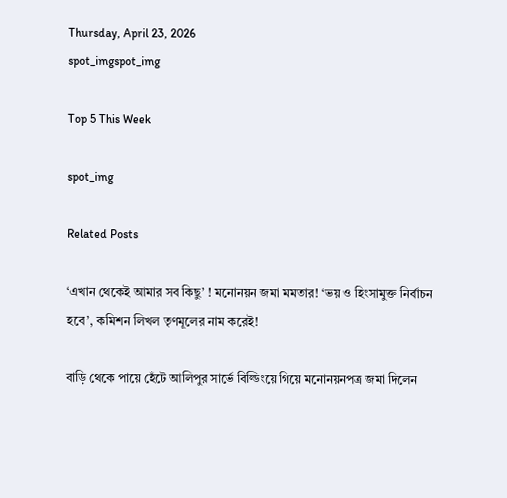Thursday, April 23, 2026
spot_imgspot_img

Top 5 This Week

spot_img

Related Posts

‘এখান থেকেই আমার সব কিছু’ ! মনোনয়ন জমা মমতার! ‘ভয় ও হিংসামুক্ত নির্বাচন হবে’, কমিশন লিখল তৃণমূলের নাম করেই!

বাড়ি থেকে পায়ে হেঁটে আলিপুর সার্ভে বিল্ডিংয়ে গিয়ে মনোনয়নপত্র জমা দিলেন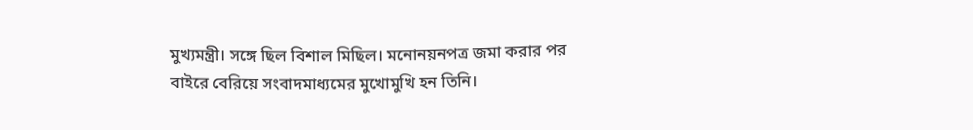মুখ্যমন্ত্রী। সঙ্গে ছিল বিশাল মিছিল। মনোনয়নপত্র জমা করার পর বাইরে বেরিয়ে সং‌বাদমাধ্যমের মুখোমুখি হন তিনি।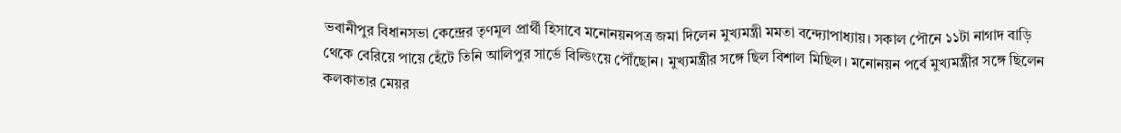ভবানীপুর বিধানসভা কেন্দ্রের তৃণমূল প্রার্থী হিসাবে মনোনয়নপত্র জমা দিলেন মুখ্যমন্ত্রী মমতা বন্দ্যোপাধ্যায়। সকাল পৌনে ১১টা নাগাদ বাড়ি থেকে বেরিয়ে পায়ে হেঁটে তিনি আলিপুর সার্ভে বিল্ডিংয়ে পৌঁছোন। মুখ্যমন্ত্রীর সঙ্গে ছিল বিশাল মিছিল। মনোনয়ন পর্বে মুখ্যমন্ত্রীর সঙ্গে ছিলেন কলকাতার মেয়র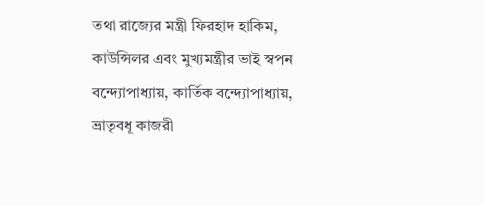তথা রাজ্যের মন্ত্রী ফিরহাদ হাকিম, কাউন্সিলর এবং মুখ্যমন্ত্রীর ভাই স্বপন বন্দ্যোপাধ্যায়, কার্তিক বন্দ্যোপাধ্যায়, ভ্রাতৃবধূ কাজরী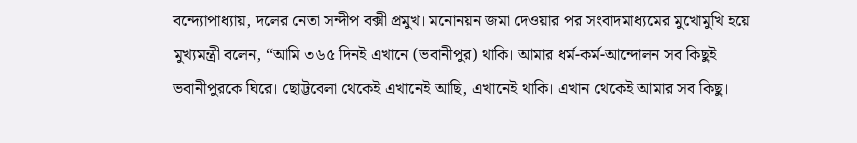বন্দ্যোপাধ্যায়, দলের নেতা সন্দীপ বক্সী প্রমুখ। মনোনয়ন জমা দেওয়ার পর সংবাদমাধ্যমের মুখোমুখি হয়ে মুখ্যমন্ত্রী বলেন, “আমি ৩৬৫ দিনই এখানে (ভবানীপুর) থাকি। আমার ধর্ম-কর্ম-আন্দোলন সব কিছুই ভবানীপুরকে ঘিরে। ছোট্টবেলা থেকেই এখানেই আছি, এখানেই থাকি। এখান থেকেই আমার সব কিছু।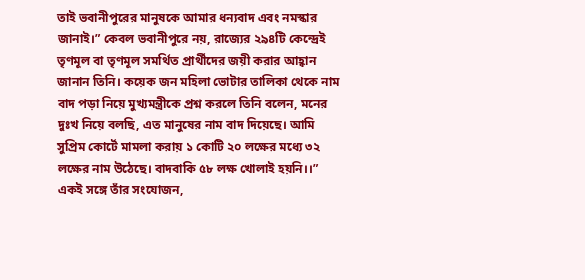তাই ভবানীপুরের মানুষকে আমার ধন্যবাদ এবং নমস্কার জানাই।” কেবল ভবানীপুরে নয়, রাজ্যের ২৯৪টি কেন্দ্রেই তৃণমূল বা তৃণমূল সমর্থিত প্রার্থীদের জয়ী করার আহ্বান জানান তিনি। কয়েক জন মহিলা ভোটার তালিকা থেকে নাম বাদ পড়া নিয়ে মুখ্যমন্ত্রীকে প্রশ্ন করলে তিনি বলেন, মনের দুঃখ নিয়ে বলছি, এত মানুষের নাম বাদ দিয়েছে। আমি সুপ্রিম কোর্টে মামলা করায় ১ কোটি ২০ লক্ষের মধ্যে ৩২ লক্ষের নাম উঠেছে। বাদবাকি ৫৮ লক্ষ খোলাই হয়নি।।” একই সঙ্গে তাঁর সংযোজন,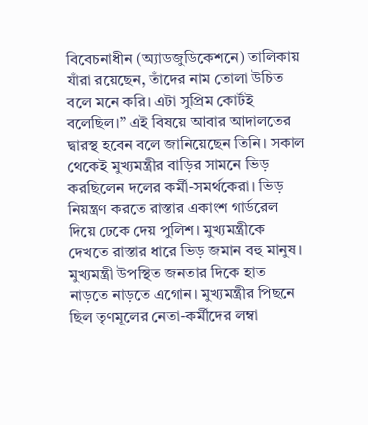বিবেচনাধীন (অ্যাডজুডিকেশনে) তালিকায় যাঁরা রয়েছেন, তাঁদের নাম তোলা উচিত বলে মনে করি। এটা সুপ্রিম কোর্টই বলেছিল।” এই বিষয়ে আবার আদালতের দ্বারস্থ হবেন বলে জানিয়েছেন তিনি। সকাল থেকেই মুখ্যমন্ত্রীর বাড়ির সামনে ভিড় করছিলেন দলের কর্মী-সমর্থকেরা। ভিড় নিয়ন্ত্রণ করতে রাস্তার একাংশ গার্ডরেল দিয়ে ঢেকে দেয় পুলিশ। মুখ্যমন্ত্রীকে দেখতে রাস্তার ধারে ভিড় জমান বহু মানুষ। মুখ্যমন্ত্রী উপস্থিত জনতার দিকে হাত নাড়তে নাড়তে এগোন। মুখ্যমন্ত্রীর পিছনে ছিল তৃণমূলের নেতা-কর্মীদের লম্বা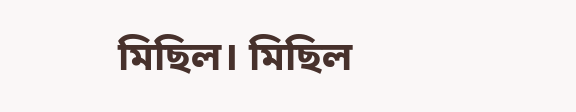মিছিল। মিছিল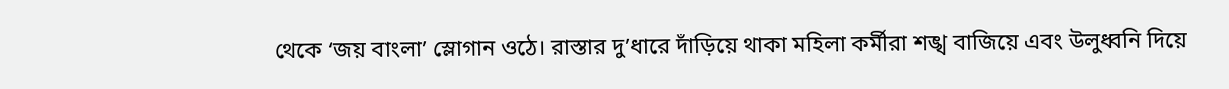থেকে ‘জয় বাংলা’ স্লোগান ওঠে। রাস্তার দু’ধারে দাঁড়িয়ে থাকা মহিলা কর্মীরা শঙ্খ বাজিয়ে এবং উলুধ্বনি দিয়ে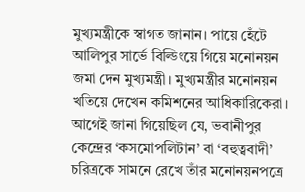মুখ্যমন্ত্রীকে স্বাগত জানান। পায়ে হেঁটে আলিপুর সার্ভে বিল্ডিংয়ে গিয়ে মনোনয়ন জমা দেন মুখ্যমন্ত্রী। মুখ্যমন্ত্রীর মনোনয়ন খতিয়ে দেখেন কমিশনের আধিকারিকেরা। আগেই জানা গিয়েছিল যে, ভবানীপুর কেন্দ্রের ‘কসমোপলিটান’ বা ‘বহুত্ববাদী’ চরিত্রকে সামনে রেখে তাঁর মনোনয়নপত্রে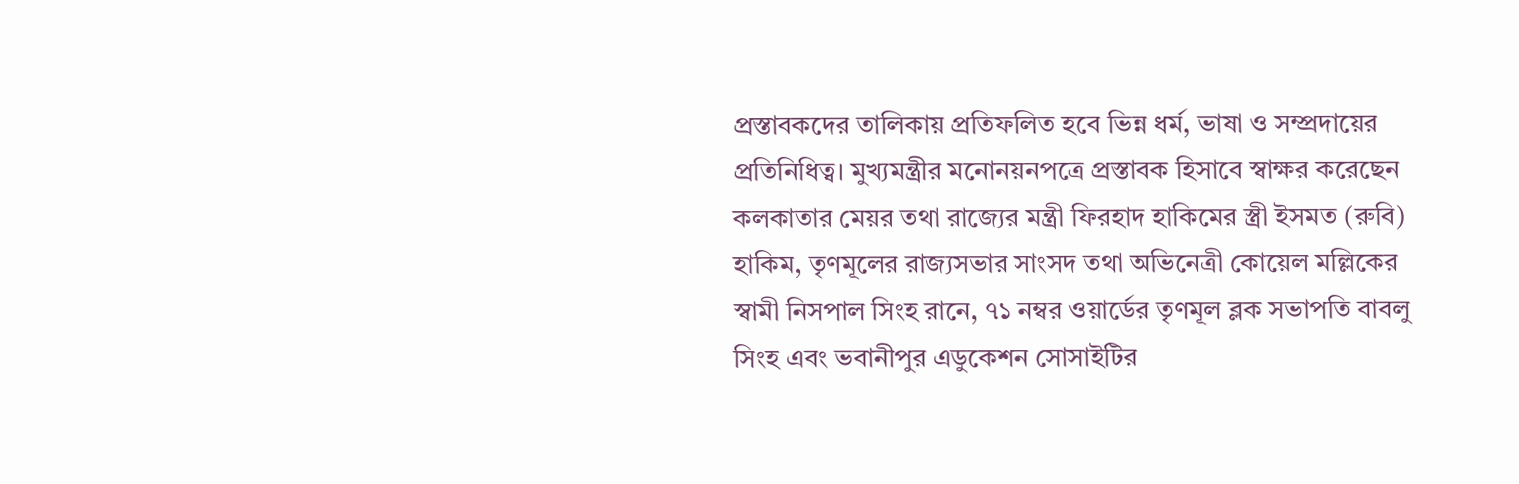প্রস্তাবকদের তালিকায় প্রতিফলিত হবে ভিন্ন ধর্ম, ভাষা ও সম্প্রদায়ের প্রতিনিধিত্ব। মুখ্যমন্ত্রীর মনোনয়নপত্রে প্রস্তাবক হিসাবে স্বাক্ষর করেছেন কলকাতার মেয়র তথা রাজ্যের মন্ত্রী ফিরহাদ হাকিমের স্ত্রী ইসমত (রুবি) হাকিম, তৃণমূলের রাজ্যসভার সাংসদ তথা অভিনেত্রী কোয়েল মল্লিকের স্বামী নিসপাল সিংহ রানে, ৭১ নম্বর ওয়ার্ডের তৃণমূল ব্লক সভাপতি বাবলু সিংহ এবং ভবানীপুর এডুকেশন সোসাইটির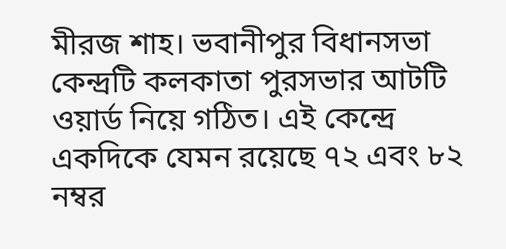মীরজ শাহ। ভবানীপুর বিধানসভা কেন্দ্রটি কলকাতা পুরসভার আটটি ওয়ার্ড নিয়ে গঠিত। এই কেন্দ্রে একদিকে যেমন রয়েছে ৭২ এবং ৮২ নম্বর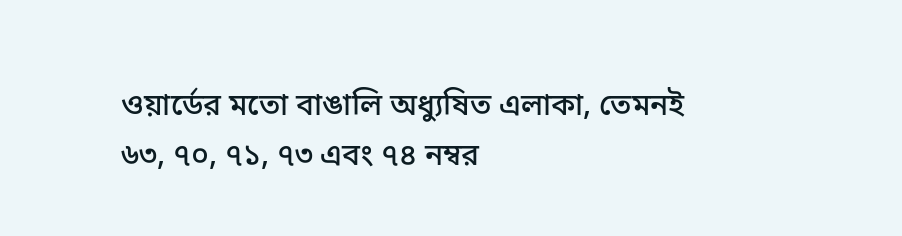ওয়ার্ডের মতো বাঙালি অধ্যুষিত এলাকা, তেমনই ৬৩, ৭০, ৭১, ৭৩ এবং ৭৪ নম্বর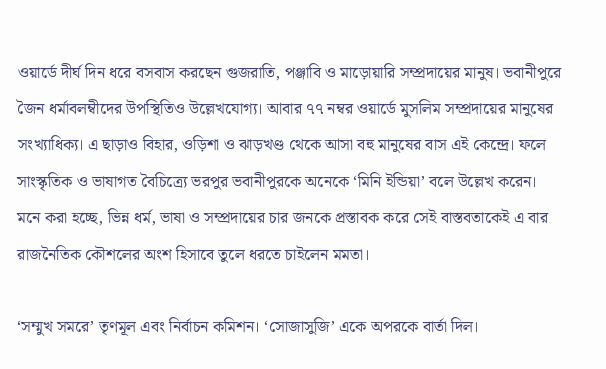ওয়ার্ডে দীর্ঘ দিন ধরে বসবাস করছেন গুজরাতি, পঞ্জাবি ও মাড়োয়ারি সম্প্রদায়ের মানুষ। ভবানীপুরে জৈন ধর্মাবলম্বীদের উপস্থিতিও উল্লেখযোগ্য। আবার ৭৭ নম্বর ওয়ার্ডে মুসলিম সম্প্রদায়ের মানুষের সংখ্যাধিক্য। এ ছাড়াও বিহার, ওড়িশা ও ঝাড়খণ্ড থেকে আসা বহু মানুষের বাস এই কেন্দ্রে। ফলে সাংস্কৃতিক ও ভাষাগত বৈচিত্র্যে ভরপুর ভবানীপুরকে অনেকে ‘মিনি ইন্ডিয়া’ বলে উল্লেখ করেন। মনে করা হচ্ছে, ভিন্ন ধর্ম, ভাষা ও সম্প্রদায়ের চার জনকে প্রস্তাবক করে সেই বাস্তবতাকেই এ বার রাজনৈতিক কৌশলের অংশ হিসাবে তুলে ধরতে চাইলেন মমতা।

‘সম্মুখ সমরে’ তৃণমূল এবং নির্বাচন কমিশন। ‘সোজাসুজি’ একে অপরকে বার্তা দিল।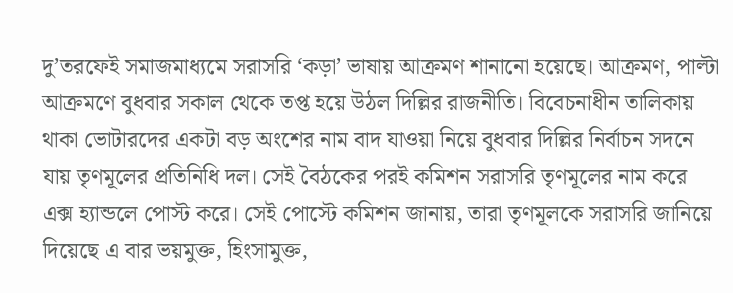দু’তরফেই সমাজমাধ্যমে সরাসরি ‘কড়া’ ভাষায় আক্রমণ শানানো হয়েছে। আক্রমণ, পাল্টা আক্রমণে বুধবার সকাল থেকে তপ্ত হয়ে উঠল দিল্লির রাজনীতি। বিবেচনাধীন তালিকায় থাকা ভোটারদের একটা বড় অংশের নাম বাদ যাওয়া নিয়ে বুধবার দিল্লির নির্বাচন সদনে যায় তৃণমূলের প্রতিনিধি দল। সেই বৈঠকের পরই কমিশন সরাসরি তৃণমূলের নাম করে এক্স হ্যান্ডলে পোস্ট করে। সেই পোস্টে কমিশন জানায়, তারা তৃণমূলকে সরাসরি জানিয়ে দিয়েছে এ বার ভয়মুক্ত, হিংসামুক্ত,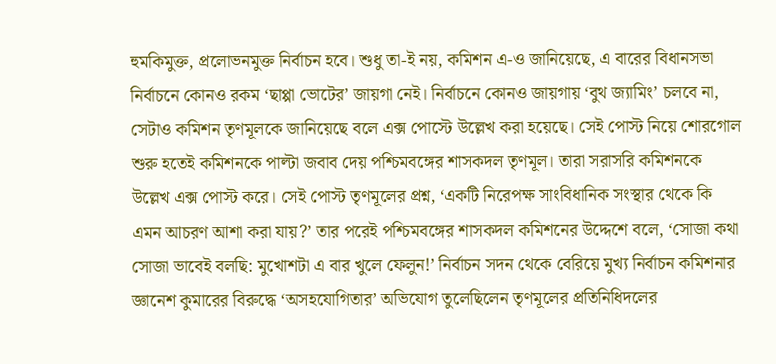হুমকিমুক্ত, প্রলোভনমুক্ত নির্বাচন হবে। শুধু তা-ই নয়, কমিশন এ-ও জানিয়েছে, এ বারের বিধানসভা নির্বাচনে কোনও রকম ‘ছাপ্পা ভোটের’ জায়গা নেই। নির্বাচনে কোনও জায়গায় ‘বুথ জ্যামিং’ চলবে না, সেটাও কমিশন তৃণমূলকে জানিয়েছে বলে এক্স পোস্টে উল্লেখ করা হয়েছে। সেই পোস্ট নিয়ে শোরগোল শুরু হতেই কমিশনকে পাল্টা জবাব দেয় পশ্চিমবঙ্গের শাসকদল তৃণমূল। তারা সরাসরি কমিশনকে উল্লেখ এক্স পোস্ট করে। সেই পোস্ট তৃণমূলের প্রশ্ন, ‘একটি নিরেপক্ষ সাংবিধানিক সংস্থার থেকে কি এমন আচরণ আশা করা যায়?’ তার পরেই পশ্চিমবঙ্গের শাসকদল কমিশনের উদ্দেশে বলে, ‘সোজা কথা সোজা ভাবেই বলছি: মুখোশটা এ বার খুলে ফেলুন!’ নির্বাচন সদন থেকে বেরিয়ে মুখ্য নির্বাচন কমিশনার জ্ঞানেশ কুমারের বিরুদ্ধে ‘অসহযোগিতার’ অভিযোগ তুলেছিলেন তৃণমূলের প্রতিনিধিদলের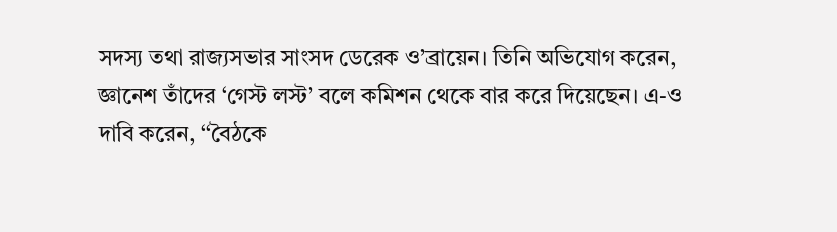সদস্য তথা রাজ্যসভার সাংসদ ডেরেক ও’ব্রায়েন। তিনি অভিযোগ করেন, জ্ঞানেশ তাঁদের ‘গেস্ট লস্ট’ বলে কমিশন থেকে বার করে দিয়েছেন। এ-ও দাবি করেন, ‘‘বৈঠকে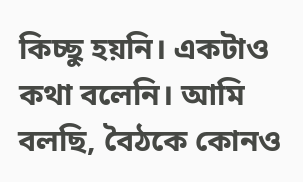কিচ্ছু হয়নি। একটাও কথা বলেনি। আমি বলছি, বৈঠকে কোনও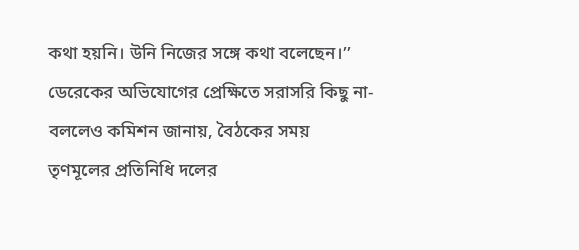কথা হয়নি। উনি নিজের সঙ্গে কথা বলেছেন।’’ ডেরেকের অভিযোগের প্রেক্ষিতে সরাসরি কিছু না-বললেও কমিশন জানায়, বৈঠকের সময় তৃণমূলের প্রতিনিধি দলের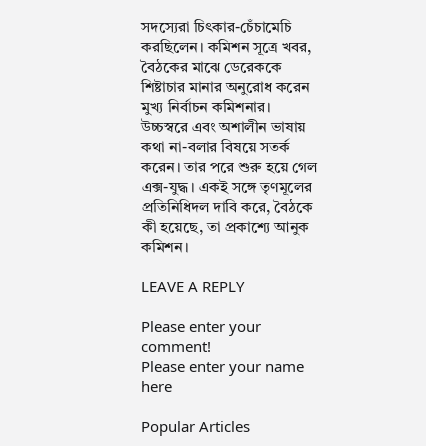সদস্যেরা চিৎকার-চেঁচামেচি করছিলেন। কমিশন সূত্রে খবর, বৈঠকের মাঝে ডেরেককে শিষ্টাচার মানার অনুরোধ করেন মুখ্য নির্বাচন কমিশনার। উচ্চস্বরে এবং অশালীন ভাষায় কথা না-বলার বিষয়ে সতর্ক করেন। তার পরে শুরু হয়ে গেল এক্স-যুদ্ধ। একই সঙ্গে তৃণমূলের প্রতিনিধিদল দাবি করে, বৈঠকে কী হয়েছে, তা প্রকাশ্যে আনুক কমিশন।

LEAVE A REPLY

Please enter your comment!
Please enter your name here

Popular Articles